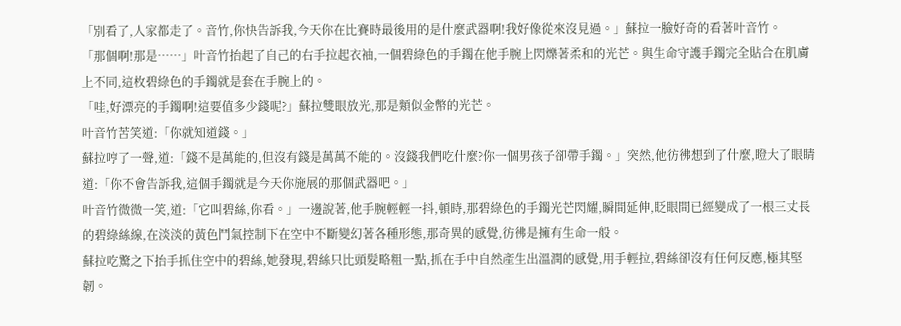「別看了,人家都走了。音竹,你快告訴我,今天你在比賽時最後用的是什麼武器啊!我好像從來沒見過。」蘇拉一臉好奇的看著叶音竹。
「那個啊!那是……」叶音竹抬起了自己的右手拉起衣袖,一個碧綠色的手鐲在他手腕上閃爍著柔和的光芒。與生命守護手鐲完全貼合在肌膚上不同,這枚碧綠色的手鐲就是套在手腕上的。
「哇,好漂亮的手鐲啊!這要值多少錢呢?」蘇拉雙眼放光,那是類似金幣的光芒。
叶音竹苦笑道:「你就知道錢。」
蘇拉哼了一聲,道:「錢不是萬能的,但沒有錢是萬萬不能的。沒錢我們吃什麼?你一個男孩子卻帶手鐲。」突然,他彷彿想到了什麼,瞪大了眼睛道:「你不會告訴我,這個手鐲就是今天你施展的那個武器吧。」
叶音竹微微一笑,道:「它叫碧絲,你看。」一邊說著,他手腕輕輕一抖,頓時,那碧綠色的手鐲光芒閃耀,瞬間延伸,眨眼間已經變成了一根三丈長的碧綠絲線,在淡淡的黃色鬥氣控制下在空中不斷變幻著各種形態,那奇異的感覺,彷彿是擁有生命一般。
蘇拉吃驚之下抬手抓住空中的碧絲,她發現,碧絲只比頭髮略粗一點,抓在手中自然產生出溫潤的感覺,用手輕拉,碧絲卻沒有任何反應,極其堅韌。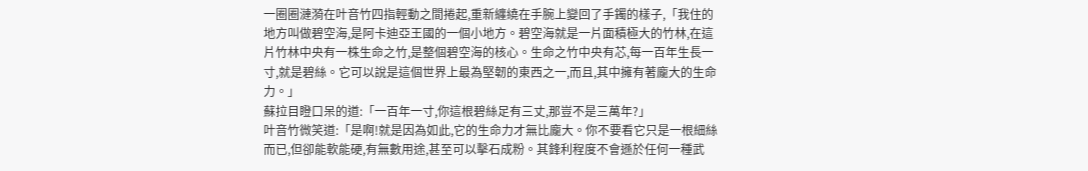一圈圈漣漪在叶音竹四指輕動之間捲起,重新纏繞在手腕上變回了手鐲的樣子,「我住的地方叫做碧空海,是阿卡迪亞王國的一個小地方。碧空海就是一片面積極大的竹林,在這片竹林中央有一株生命之竹,是整個碧空海的核心。生命之竹中央有芯,每一百年生長一寸,就是碧絲。它可以說是這個世界上最為堅韌的東西之一,而且,其中擁有著龐大的生命力。」
蘇拉目瞪口呆的道:「一百年一寸,你這根碧絲足有三丈,那豈不是三萬年?」
叶音竹微笑道:「是啊!就是因為如此,它的生命力才無比龐大。你不要看它只是一根細絲而已,但卻能軟能硬,有無數用途,甚至可以擊石成粉。其鋒利程度不會遜於任何一種武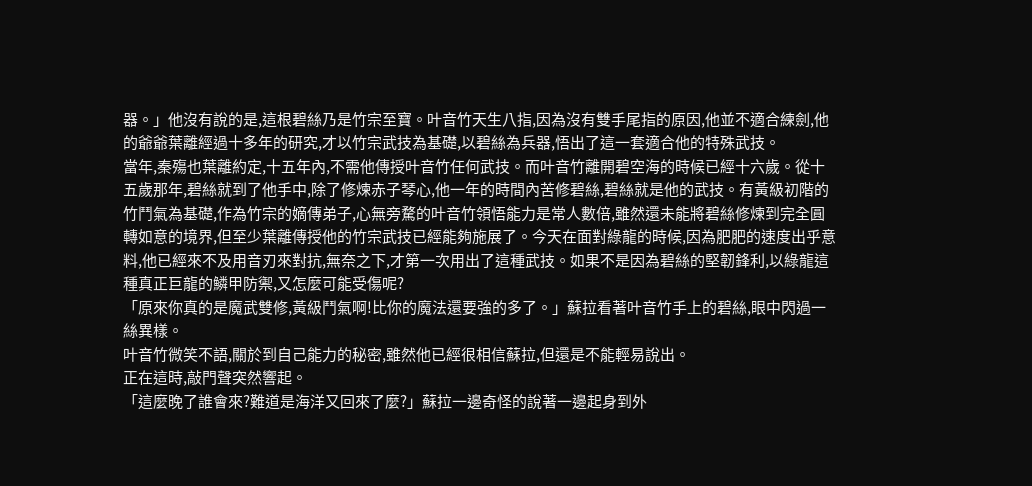器。」他沒有說的是,這根碧絲乃是竹宗至寶。叶音竹天生八指,因為沒有雙手尾指的原因,他並不適合練劍,他的爺爺葉離經過十多年的研究,才以竹宗武技為基礎,以碧絲為兵器,悟出了這一套適合他的特殊武技。
當年,秦殤也葉離約定,十五年內,不需他傳授叶音竹任何武技。而叶音竹離開碧空海的時候已經十六歲。從十五歲那年,碧絲就到了他手中,除了修煉赤子琴心,他一年的時間內苦修碧絲,碧絲就是他的武技。有黃級初階的竹鬥氣為基礎,作為竹宗的嫡傳弟子,心無旁騖的叶音竹領悟能力是常人數倍,雖然還未能將碧絲修煉到完全圓轉如意的境界,但至少葉離傳授他的竹宗武技已經能夠施展了。今天在面對綠龍的時候,因為肥肥的速度出乎意料,他已經來不及用音刃來對抗,無奈之下,才第一次用出了這種武技。如果不是因為碧絲的堅韌鋒利,以綠龍這種真正巨龍的鱗甲防禦,又怎麼可能受傷呢?
「原來你真的是魔武雙修,黃級鬥氣啊!比你的魔法還要強的多了。」蘇拉看著叶音竹手上的碧絲,眼中閃過一絲異樣。
叶音竹微笑不語,關於到自己能力的秘密,雖然他已經很相信蘇拉,但還是不能輕易說出。
正在這時,敲門聲突然響起。
「這麼晚了誰會來?難道是海洋又回來了麼?」蘇拉一邊奇怪的說著一邊起身到外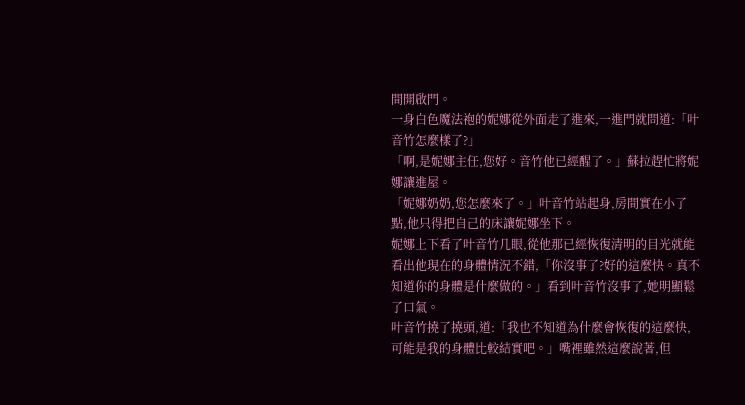間開啟門。
一身白色魔法袍的妮娜從外面走了進來,一進門就問道:「叶音竹怎麼樣了?」
「啊,是妮娜主任,您好。音竹他已經醒了。」蘇拉趕忙將妮娜讓進屋。
「妮娜奶奶,您怎麼來了。」叶音竹站起身,房間實在小了點,他只得把自己的床讓妮娜坐下。
妮娜上下看了叶音竹几眼,從他那已經恢復清明的目光就能看出他現在的身體情況不錯,「你沒事了?好的這麼快。真不知道你的身體是什麼做的。」看到叶音竹沒事了,她明顯鬆了口氣。
叶音竹撓了撓頭,道:「我也不知道為什麼會恢復的這麼快,可能是我的身體比較結實吧。」嘴裡雖然這麼說著,但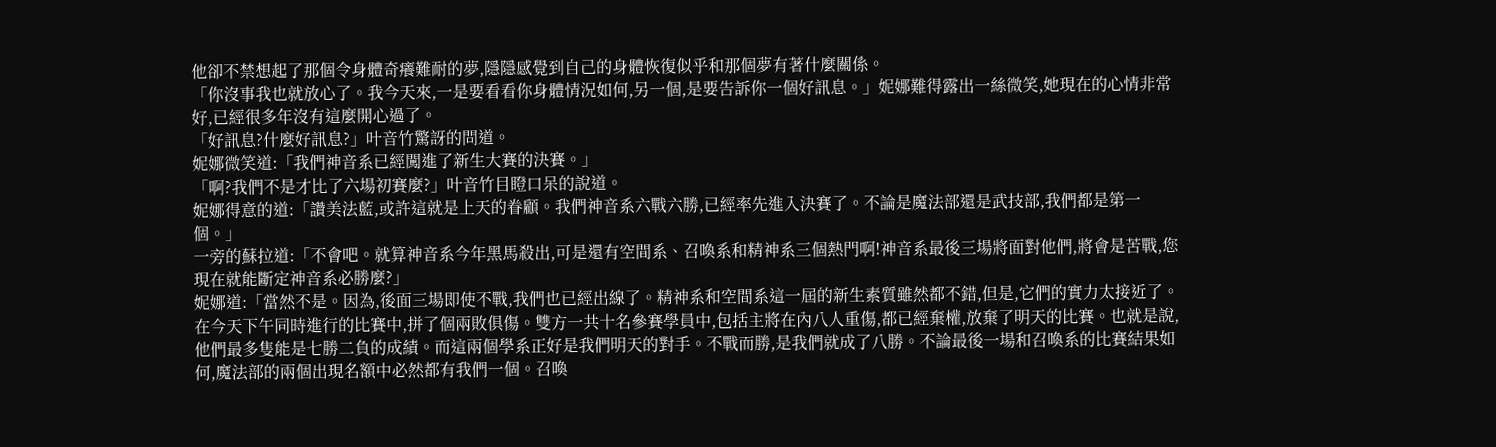他卻不禁想起了那個令身體奇癢難耐的夢,隱隱感覺到自己的身體恢復似乎和那個夢有著什麼關係。
「你沒事我也就放心了。我今天來,一是要看看你身體情況如何,另一個,是要告訴你一個好訊息。」妮娜難得露出一絲微笑,她現在的心情非常好,已經很多年沒有這麼開心過了。
「好訊息?什麼好訊息?」叶音竹驚訝的問道。
妮娜微笑道:「我們神音系已經闖進了新生大賽的決賽。」
「啊?我們不是才比了六場初賽麼?」叶音竹目瞪口呆的說道。
妮娜得意的道:「讚美法藍,或許這就是上天的眷顧。我們神音系六戰六勝,已經率先進入決賽了。不論是魔法部還是武技部,我們都是第一個。」
一旁的蘇拉道:「不會吧。就算神音系今年黑馬殺出,可是還有空間系、召喚系和精神系三個熱門啊!神音系最後三場將面對他們,將會是苦戰,您現在就能斷定神音系必勝麼?」
妮娜道:「當然不是。因為,後面三場即使不戰,我們也已經出線了。精神系和空間系這一屆的新生素質雖然都不錯,但是,它們的實力太接近了。在今天下午同時進行的比賽中,拼了個兩敗俱傷。雙方一共十名參賽學員中,包括主將在內八人重傷,都已經棄權,放棄了明天的比賽。也就是說,他們最多隻能是七勝二負的成績。而這兩個學系正好是我們明天的對手。不戰而勝,是我們就成了八勝。不論最後一場和召喚系的比賽結果如何,魔法部的兩個出現名額中必然都有我們一個。召喚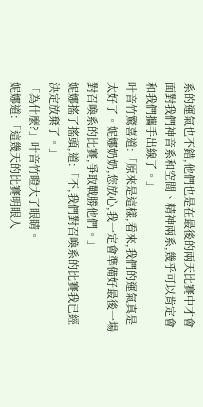系的運氣也不錯,他們也是在最後的兩天比賽中才會面對我們神音系和空間、精神兩系,幾乎可以肯定會和我們攜手出線了。」
叶音竹驚喜道:「原來是這樣,看來,我們的運氣真是太好了。妮娜奶奶,您放心,我一定會準備好最後一場對召喚系的比賽,爭取戰勝他們。」
妮娜搖了搖頭,道:「不,我們對召喚系的比賽我已經決定放棄了。」
「為什麼?」叶音竹瞪大了眼睛。
妮娜道:「這幾天的比賽明眼人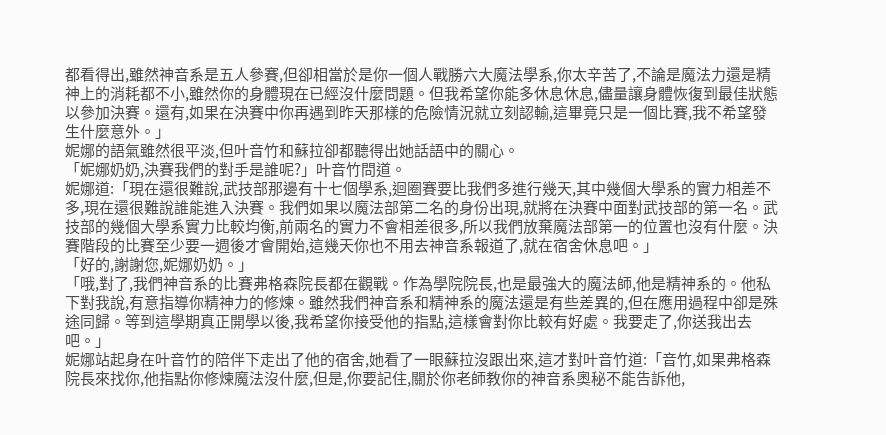都看得出,雖然神音系是五人參賽,但卻相當於是你一個人戰勝六大魔法學系,你太辛苦了,不論是魔法力還是精神上的消耗都不小,雖然你的身體現在已經沒什麼問題。但我希望你能多休息休息,儘量讓身體恢復到最佳狀態以參加決賽。還有,如果在決賽中你再遇到昨天那樣的危險情況就立刻認輸,這畢竟只是一個比賽,我不希望發生什麼意外。」
妮娜的語氣雖然很平淡,但叶音竹和蘇拉卻都聽得出她話語中的關心。
「妮娜奶奶,決賽我們的對手是誰呢?」叶音竹問道。
妮娜道:「現在還很難說,武技部那邊有十七個學系,迴圈賽要比我們多進行幾天,其中幾個大學系的實力相差不多,現在還很難說誰能進入決賽。我們如果以魔法部第二名的身份出現,就將在決賽中面對武技部的第一名。武技部的幾個大學系實力比較均衡,前兩名的實力不會相差很多,所以我們放棄魔法部第一的位置也沒有什麼。決賽階段的比賽至少要一週後才會開始,這幾天你也不用去神音系報道了,就在宿舍休息吧。」
「好的,謝謝您,妮娜奶奶。」
「哦,對了,我們神音系的比賽弗格森院長都在觀戰。作為學院院長,也是最強大的魔法師,他是精神系的。他私下對我說,有意指導你精神力的修煉。雖然我們神音系和精神系的魔法還是有些差異的,但在應用過程中卻是殊途同歸。等到這學期真正開學以後,我希望你接受他的指點,這樣會對你比較有好處。我要走了,你送我出去吧。」
妮娜站起身在叶音竹的陪伴下走出了他的宿舍,她看了一眼蘇拉沒跟出來,這才對叶音竹道:「音竹,如果弗格森院長來找你,他指點你修煉魔法沒什麼,但是,你要記住,關於你老師教你的神音系奧秘不能告訴他,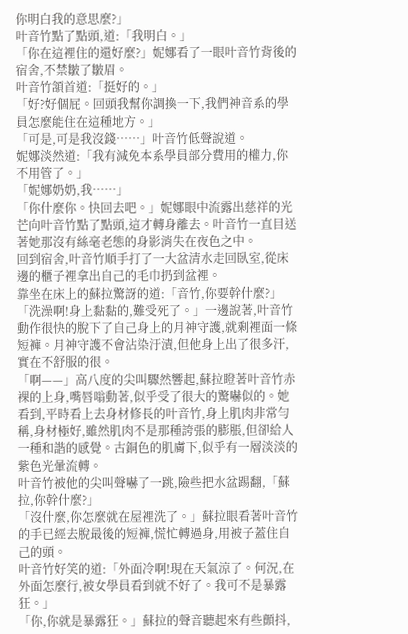你明白我的意思麼?」
叶音竹點了點頭,道:「我明白。」
「你在這裡住的還好麼?」妮娜看了一眼叶音竹背後的宿舍,不禁皺了皺眉。
叶音竹頷首道:「挺好的。」
「好?好個屁。回頭我幫你調換一下,我們神音系的學員怎麼能住在這種地方。」
「可是,可是我沒錢……」叶音竹低聲說道。
妮娜淡然道:「我有減免本系學員部分費用的權力,你不用管了。」
「妮娜奶奶,我……」
「你什麼你。快回去吧。」妮娜眼中流露出慈祥的光芒向叶音竹點了點頭,這才轉身離去。叶音竹一直目送著她那沒有絲毫老態的身影消失在夜色之中。
回到宿舍,叶音竹順手打了一大盆清水走回臥室,從床邊的櫃子裡拿出自己的毛巾扔到盆裡。
靠坐在床上的蘇拉驚訝的道:「音竹,你要幹什麼?」
「洗澡啊!身上黏黏的,難受死了。」一邊說著,叶音竹動作很快的脫下了自己身上的月神守護,就剩裡面一條短褲。月神守護不會沾染汙漬,但他身上出了很多汗,實在不舒服的很。
「啊——」高八度的尖叫驟然響起,蘇拉瞪著叶音竹赤裸的上身,嘴唇嗡動著,似乎受了很大的驚嚇似的。她看到,平時看上去身材修長的叶音竹,身上肌肉非常勻稱,身材極好,雖然肌肉不是那種誇張的膨脹,但卻給人一種和諧的感覺。古銅色的肌膚下,似乎有一層淡淡的紫色光暈流轉。
叶音竹被他的尖叫聲嚇了一跳,險些把水盆踢翻,「蘇拉,你幹什麼?」
「沒什麼,你怎麼就在屋裡洗了。」蘇拉眼看著叶音竹的手已經去脫最後的短褲,慌忙轉過身,用被子蓋住自己的頭。
叶音竹好笑的道:「外面冷啊!現在天氣涼了。何況,在外面怎麼行,被女學員看到就不好了。我可不是暴露狂。」
「你,你就是暴露狂。」蘇拉的聲音聽起來有些顫抖,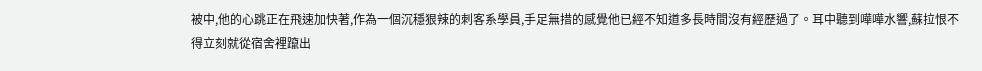被中,他的心跳正在飛速加快著,作為一個沉穩狠辣的刺客系學員,手足無措的感覺他已經不知道多長時間沒有經歷過了。耳中聽到嘩嘩水響,蘇拉恨不得立刻就從宿舍裡躥出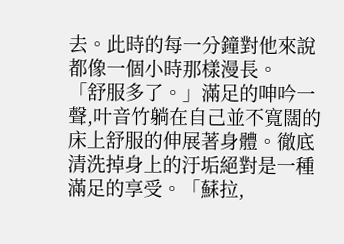去。此時的每一分鐘對他來說都像一個小時那樣漫長。
「舒服多了。」滿足的呻吟一聲,叶音竹躺在自己並不寬闊的床上舒服的伸展著身體。徹底清洗掉身上的汙垢絕對是一種滿足的享受。「蘇拉,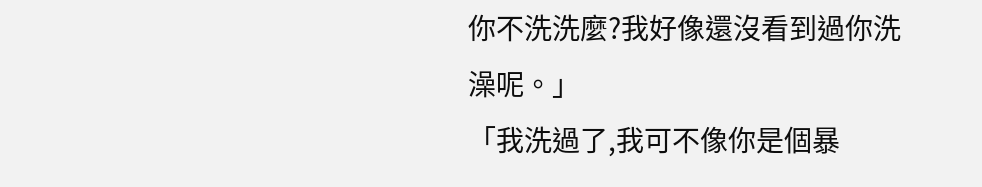你不洗洗麼?我好像還沒看到過你洗澡呢。」
「我洗過了,我可不像你是個暴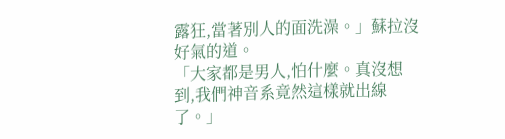露狂,當著別人的面洗澡。」蘇拉沒好氣的道。
「大家都是男人,怕什麼。真沒想到,我們神音系竟然這樣就出線了。」